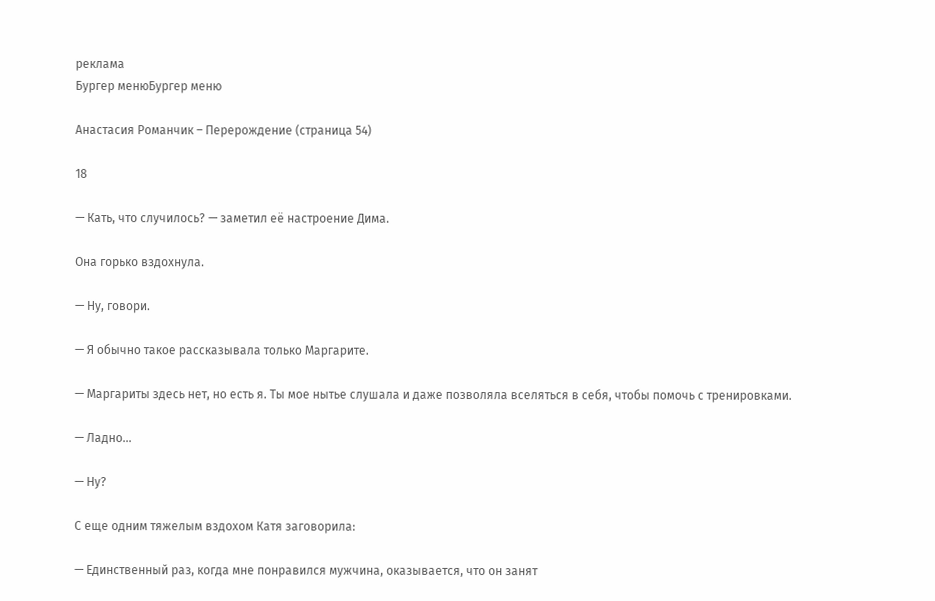реклама
Бургер менюБургер меню

Анастасия Романчик – Перерождение (страница 54)

18

— Кать, что случилось? — заметил её настроение Дима.

Она горько вздохнула.

— Ну, говори.

— Я обычно такое рассказывала только Маргарите.

— Маргариты здесь нет, но есть я. Ты мое нытье слушала и даже позволяла вселяться в себя, чтобы помочь с тренировками.

— Ладно…

— Ну?

С еще одним тяжелым вздохом Катя заговорила:

— Единственный раз, когда мне понравился мужчина, оказывается, что он занят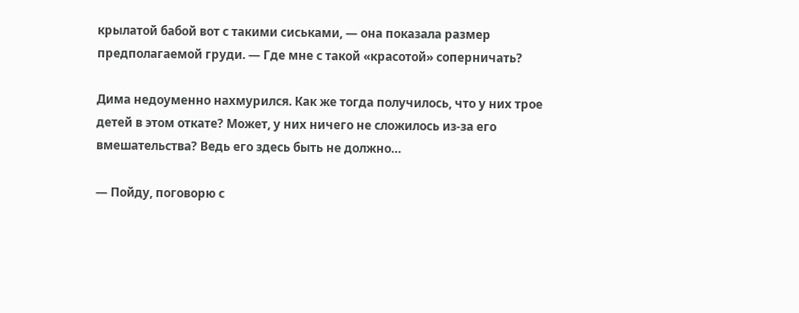крылатой бабой вот с такими сиськами, — она показала размер предполагаемой груди. — Где мне с такой «красотой» соперничать?

Дима недоуменно нахмурился. Как же тогда получилось, что у них трое детей в этом откате? Может, у них ничего не сложилось из-за его вмешательства? Ведь его здесь быть не должно…

— Пойду, поговорю с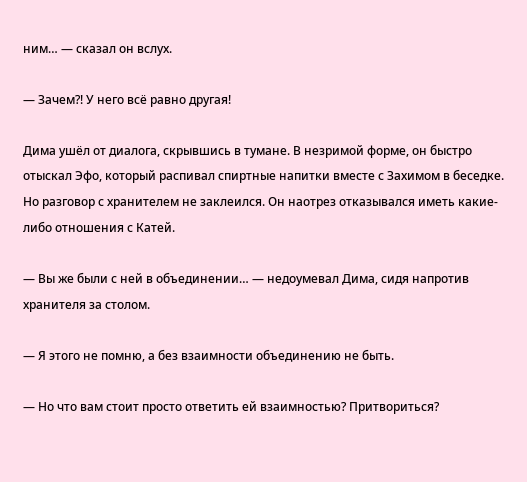ним… — сказал он вслух.

— Зачем?! У него всё равно другая!

Дима ушёл от диалога, скрывшись в тумане. В незримой форме, он быстро отыскал Эфо, который распивал спиртные напитки вместе с Захимом в беседке. Но разговор с хранителем не заклеился. Он наотрез отказывался иметь какие-либо отношения с Катей.

— Вы же были с ней в объединении… — недоумевал Дима, сидя напротив хранителя за столом.

— Я этого не помню, а без взаимности объединению не быть.

— Но что вам стоит просто ответить ей взаимностью? Притвориться?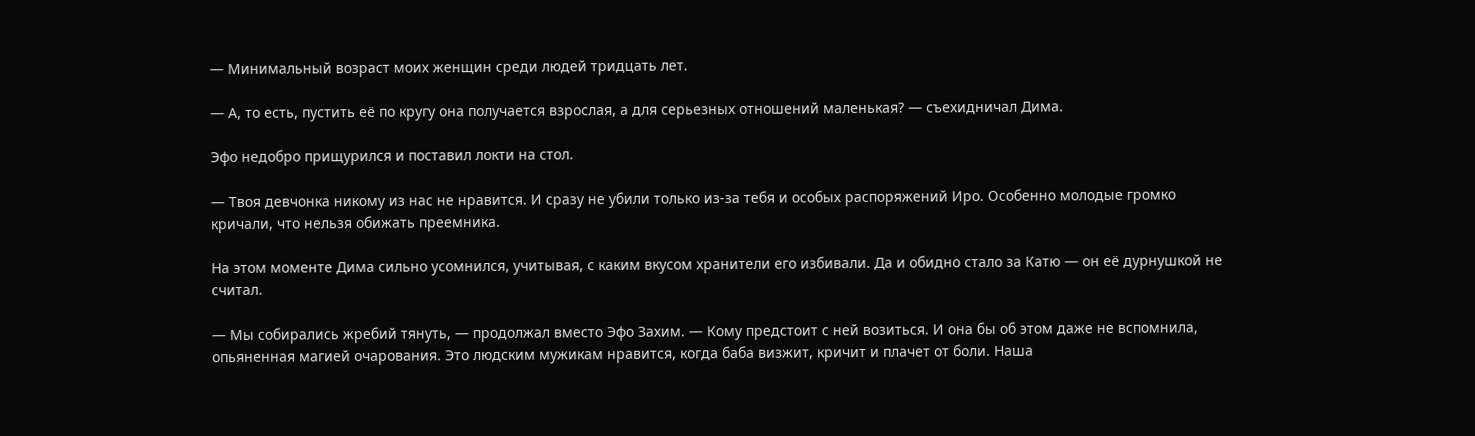— Минимальный возраст моих женщин среди людей тридцать лет.

— А, то есть, пустить её по кругу она получается взрослая, а для серьезных отношений маленькая? — съехидничал Дима.

Эфо недобро прищурился и поставил локти на стол.

— Твоя девчонка никому из нас не нравится. И сразу не убили только из-за тебя и особых распоряжений Иро. Особенно молодые громко кричали, что нельзя обижать преемника.

На этом моменте Дима сильно усомнился, учитывая, с каким вкусом хранители его избивали. Да и обидно стало за Катю — он её дурнушкой не считал.

— Мы собирались жребий тянуть, — продолжал вместо Эфо Захим. — Кому предстоит с ней возиться. И она бы об этом даже не вспомнила, опьяненная магией очарования. Это людским мужикам нравится, когда баба визжит, кричит и плачет от боли. Наша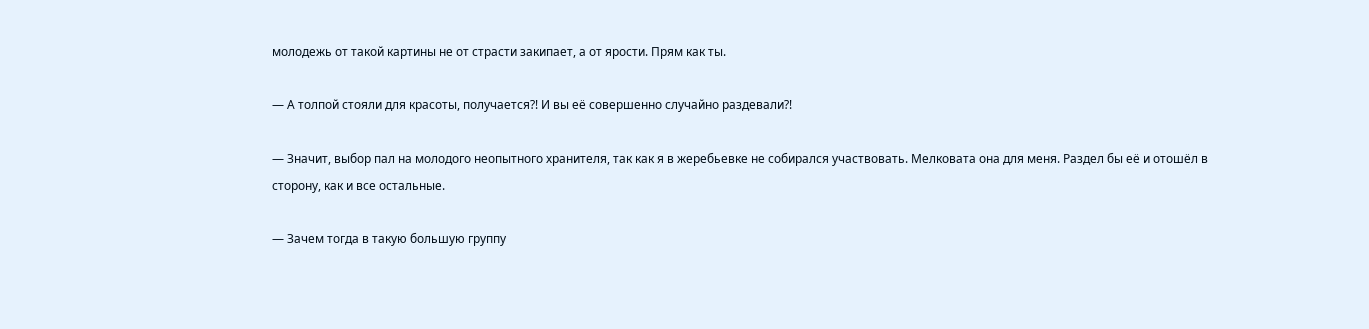молодежь от такой картины не от страсти закипает, а от ярости. Прям как ты.

— А толпой стояли для красоты, получается?! И вы её совершенно случайно раздевали?!

— Значит, выбор пал на молодого неопытного хранителя, так как я в жеребьевке не собирался участвовать. Мелковата она для меня. Раздел бы её и отошёл в сторону, как и все остальные.

— Зачем тогда в такую большую группу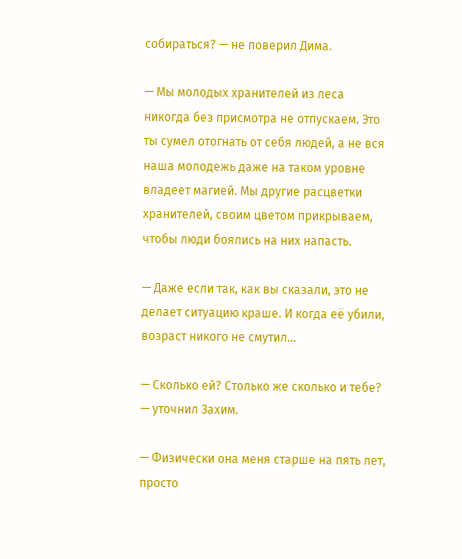собираться? — не поверил Дима.

— Мы молодых хранителей из леса никогда без присмотра не отпускаем. Это ты сумел отогнать от себя людей, а не вся наша молодежь даже на таком уровне владеет магией. Мы другие расцветки хранителей, своим цветом прикрываем, чтобы люди боялись на них напасть.

— Даже если так, как вы сказали, это не делает ситуацию краше. И когда её убили, возраст никого не смутил…

— Сколько ей? Столько же сколько и тебе? — уточнил Захим.

— Физически она меня старше на пять лет, просто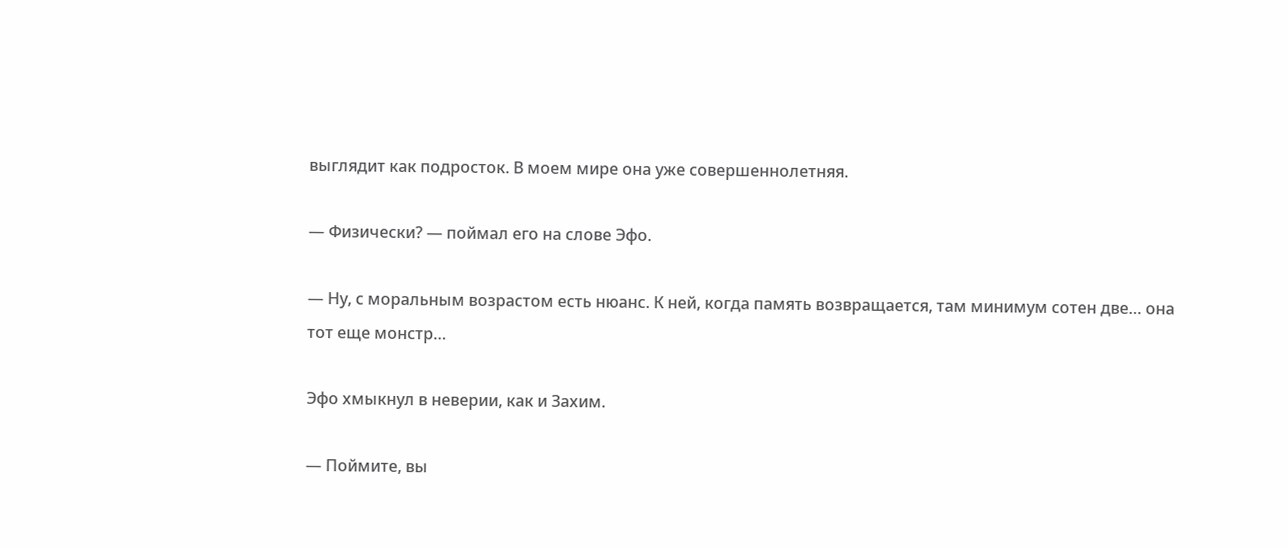выглядит как подросток. В моем мире она уже совершеннолетняя.

— Физически? — поймал его на слове Эфо.

— Ну, с моральным возрастом есть нюанс. К ней, когда память возвращается, там минимум сотен две… она тот еще монстр…

Эфо хмыкнул в неверии, как и Захим.

— Поймите, вы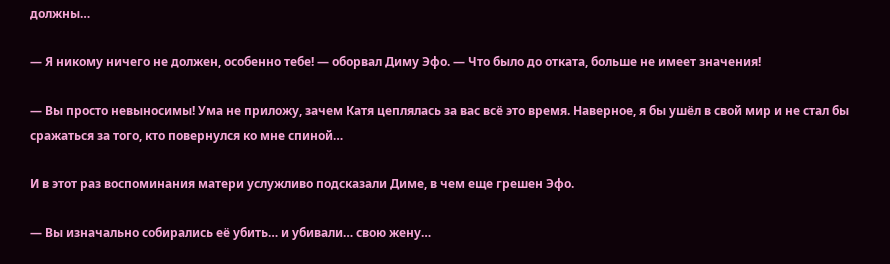должны…

— Я никому ничего не должен, особенно тебе! — оборвал Диму Эфо. — Что было до отката, больше не имеет значения!

— Вы просто невыносимы! Ума не приложу, зачем Катя цеплялась за вас всё это время. Наверное, я бы ушёл в свой мир и не стал бы сражаться за того, кто повернулся ко мне спиной…

И в этот раз воспоминания матери услужливо подсказали Диме, в чем еще грешен Эфо.

— Вы изначально собирались её убить… и убивали… свою жену…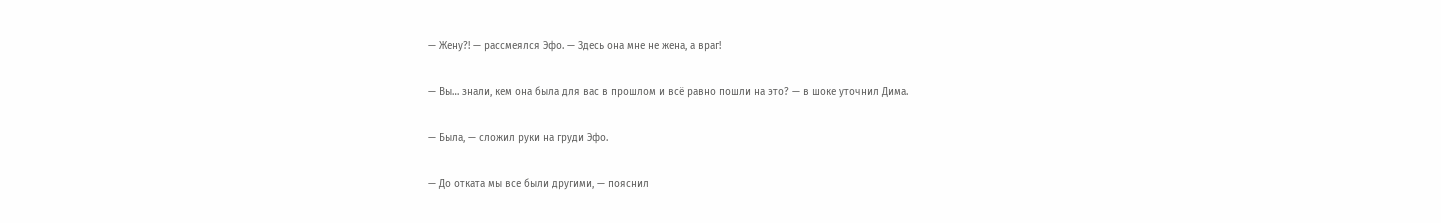— Жену?! — рассмеялся Эфо. — Здесь она мне не жена, а враг!

— Вы… знали, кем она была для вас в прошлом и всё равно пошли на это? — в шоке уточнил Дима.

— Была, — сложил руки на груди Эфо.

— До отката мы все были другими, — пояснил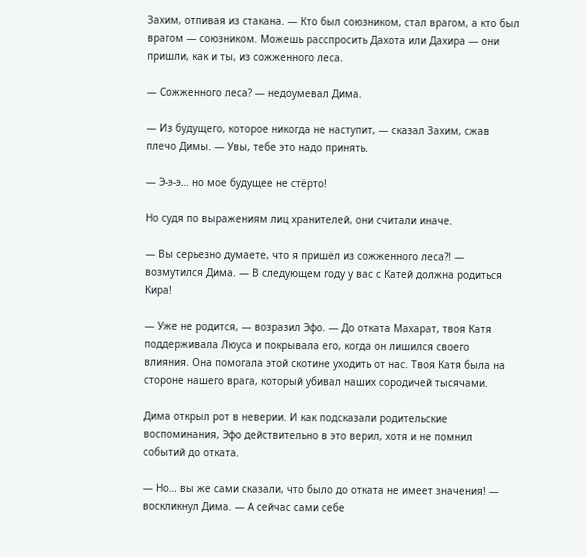Захим, отпивая из стакана. — Кто был союзником, стал врагом, а кто был врагом — союзником. Можешь расспросить Дахота или Дахира — они пришли, как и ты, из сожженного леса.

— Сожженного леса? — недоумевал Дима.

— Из будущего, которое никогда не наступит, — сказал Захим, сжав плечо Димы. — Увы, тебе это надо принять.

— Э-э-э… но мое будущее не стёрто!

Но судя по выражениям лиц хранителей, они считали иначе.

— Вы серьезно думаете, что я пришёл из сожженного леса?! — возмутился Дима. — В следующем году у вас с Катей должна родиться Кира!

— Уже не родится, — возразил Эфо. — До отката Махарат, твоя Катя поддерживала Люуса и покрывала его, когда он лишился своего влияния. Она помогала этой скотине уходить от нас. Твоя Катя была на стороне нашего врага, который убивал наших сородичей тысячами.

Дима открыл рот в неверии. И как подсказали родительские воспоминания, Эфо действительно в это верил, хотя и не помнил событий до отката.

— Но… вы же сами сказали, что было до отката не имеет значения! — воскликнул Дима. — А сейчас сами себе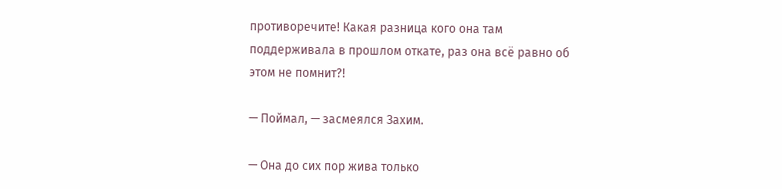противоречите! Какая разница кого она там поддерживала в прошлом откате, раз она всё равно об этом не помнит?!

— Поймал, — засмеялся Захим.

— Она до сих пор жива только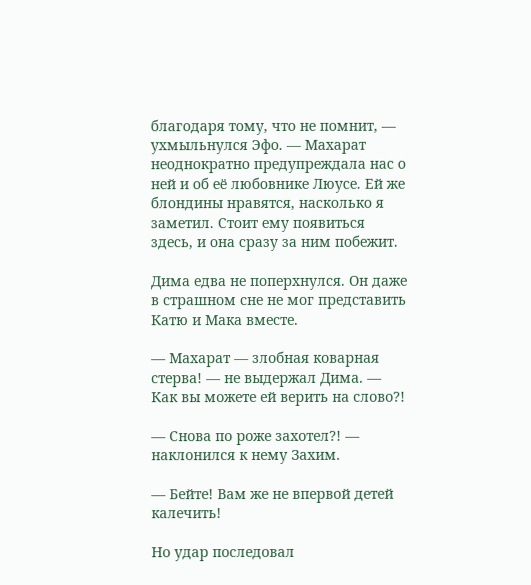благодаря тому, что не помнит, — ухмыльнулся Эфо. — Махарат неоднократно предупреждала нас о ней и об её любовнике Люусе. Ей же блондины нравятся, насколько я заметил. Стоит ему появиться здесь, и она сразу за ним побежит.

Дима едва не поперхнулся. Он даже в страшном сне не мог представить Катю и Мака вместе.

— Махарат — злобная коварная стерва! — не выдержал Дима. — Как вы можете ей верить на слово?!

— Снова по роже захотел?! — наклонился к нему Захим.

— Бейте! Вам же не впервой детей калечить!

Но удар последовал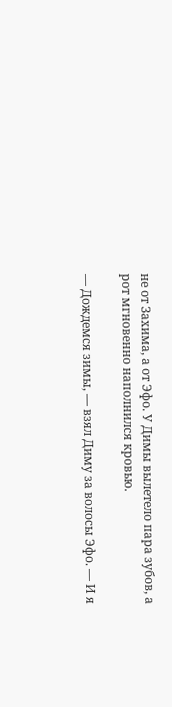не от Захима, а от Эфо. У Димы вылетело пара зубов, а рот мгновенно наполнился кровью.

— Дождемся зимы, — взял Диму за волосы Эфо. — И я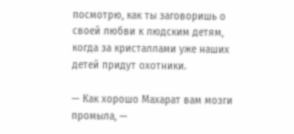посмотрю, как ты заговоришь о своей любви к людским детям, когда за кристаллами уже наших детей придут охотники.

— Как хорошо Махарат вам мозги промыла, —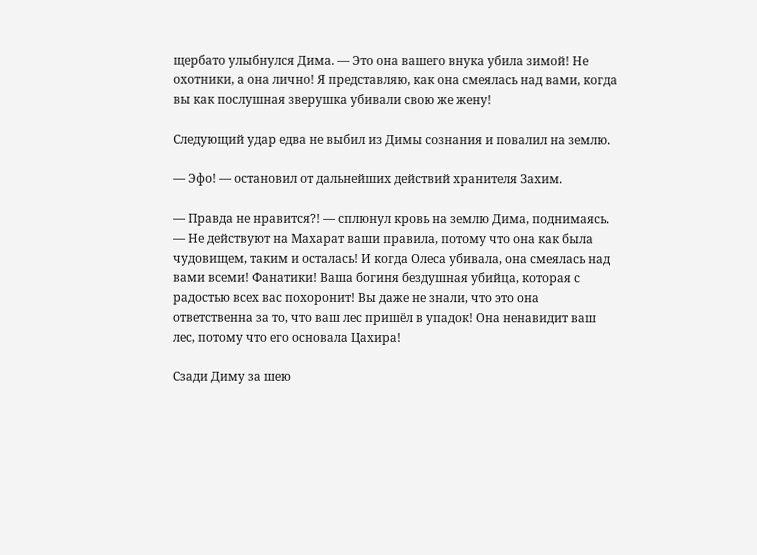щербато улыбнулся Дима. — Это она вашего внука убила зимой! Не охотники, а она лично! Я представляю, как она смеялась над вами, когда вы как послушная зверушка убивали свою же жену!

Следующий удар едва не выбил из Димы сознания и повалил на землю.

— Эфо! — остановил от дальнейших действий хранителя Захим.

— Правда не нравится?! — сплюнул кровь на землю Дима, поднимаясь. — Не действуют на Махарат ваши правила, потому что она как была чудовищем, таким и осталась! И когда Олеса убивала, она смеялась над вами всеми! Фанатики! Ваша богиня бездушная убийца, которая с радостью всех вас похоронит! Вы даже не знали, что это она ответственна за то, что ваш лес пришёл в упадок! Она ненавидит ваш лес, потому что его основала Цахира!

Сзади Диму за шею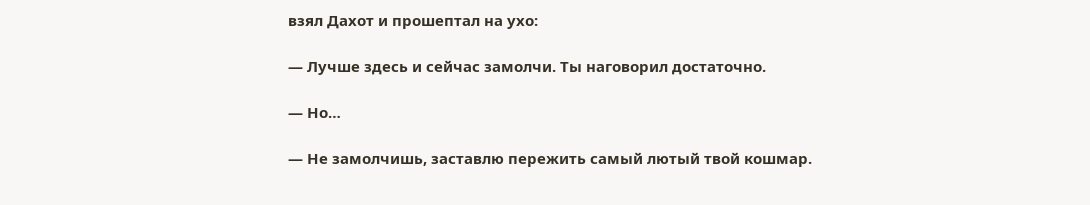взял Дахот и прошептал на ухо:

— Лучше здесь и сейчас замолчи. Ты наговорил достаточно.

— Но…

— Не замолчишь, заставлю пережить самый лютый твой кошмар.